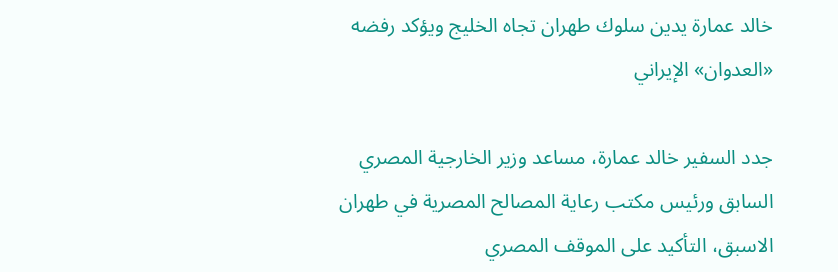خالد عمارة يدين سلوك طهران تجاه الخليج ويؤكد رفضه «العدوان» الإيراني

جدد السفير خالد عمارة، مساعد وزير الخارجية المصري السابق ورئيس مكتب رعاية المصالح المصرية في طهران الاسبق، التأكيد على الموقف المصري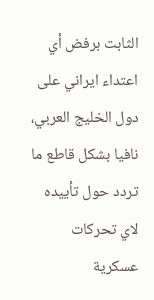الثابت برفض أي اعتداء ايراني على دول الخليج العربي، نافيا بشكل قاطع ما تردد حول تأييده لاي تحركات عسكرية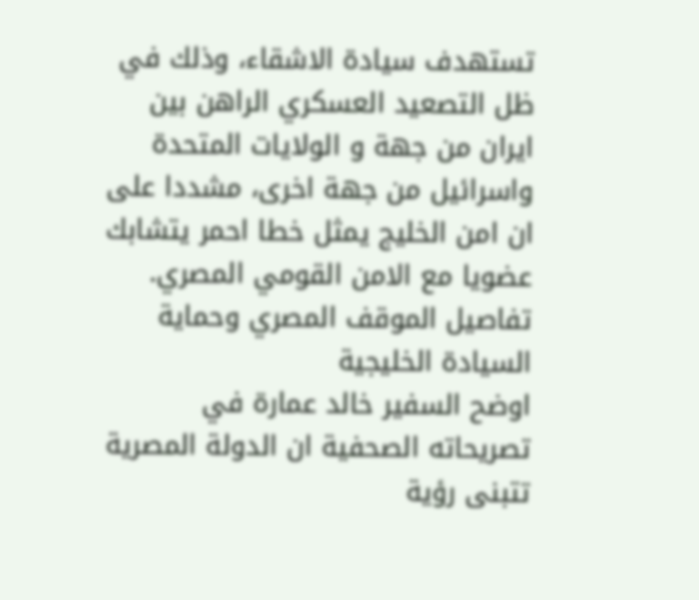تستهدف سيادة الاشقاء، وذلك في ظل التصعيد العسكري الراهن بين ايران من جهة و الولايات المتحدة واسرائيل من جهة اخرى، مشددا على ان امن الخليج يمثل خطا احمر يتشابك عضويا مع الامن القومي المصري.
تفاصيل الموقف المصري وحماية السيادة الخليجية
اوضح السفير خالد عمارة في تصريحاته الصحفية ان الدولة المصرية تتبنى رؤية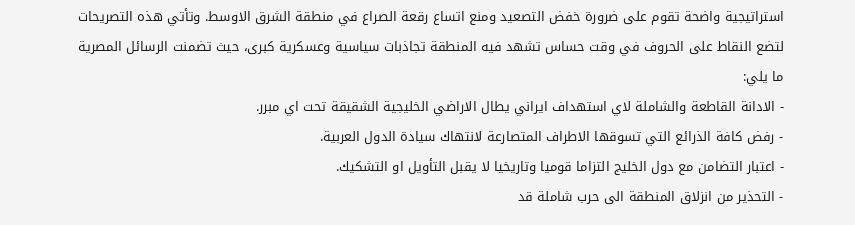استراتيجية واضحة تقوم على ضرورة خفض التصعيد ومنع اتساع رقعة الصراع في منطقة الشرق الاوسط. وتأتي هذه التصريحات لتضع النقاط على الحروف في وقت حساس تشهد فيه المنطقة تجاذبات سياسية وعسكرية كبرى، حيث تضمنت الرسائل المصرية ما يلي:
- الادانة القاطعة والشاملة لاي استهداف ايراني يطال الاراضي الخليجية الشقيقة تحت اي مبرر.
- رفض كافة الذرائع التي تسوقها الاطراف المتصارعة لانتهاك سيادة الدول العربية.
- اعتبار التضامن مع دول الخليج التزاما قوميا وتاريخيا لا يقبل التأويل او التشكيك.
- التحذير من انزلاق المنطقة الى حرب شاملة قد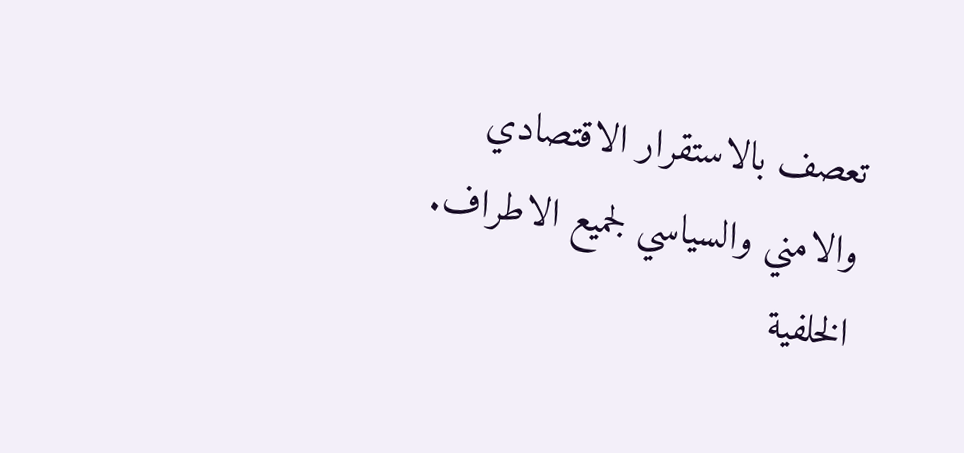تعصف بالاستقرار الاقتصادي والامني والسياسي لجميع الاطراف.
الخلفية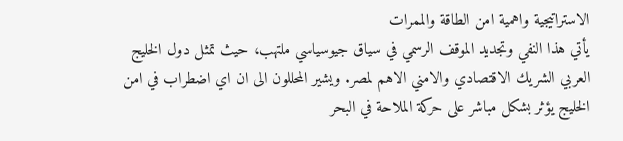الاستراتيجية واهمية امن الطاقة والممرات
يأتي هذا النفي وتجديد الموقف الرسمي في سياق جيوسياسي ملتهب، حيث تمثل دول الخليج العربي الشريك الاقتصادي والامني الاهم لمصر. ويشير المحللون الى ان اي اضطراب في امن الخليج يؤثر بشكل مباشر على حركة الملاحة في البحر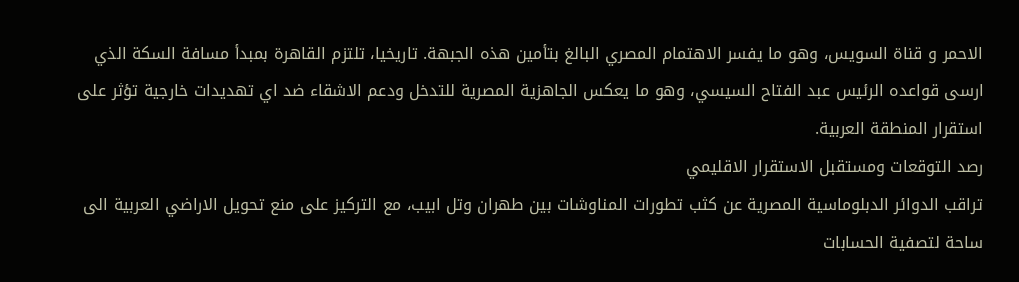الاحمر و قناة السويس، وهو ما يفسر الاهتمام المصري البالغ بتأمين هذه الجبهة. تاريخيا، تلتزم القاهرة بمبدأ مسافة السكة الذي ارسى قواعده الرئيس عبد الفتاح السيسي، وهو ما يعكس الجاهزية المصرية للتدخل ودعم الاشقاء ضد اي تهديدات خارجية تؤثر على استقرار المنطقة العربية.
رصد التوقعات ومستقبل الاستقرار الاقليمي
تراقب الدوائر الدبلوماسية المصرية عن كثب تطورات المناوشات بين طهران وتل ابيب، مع التركيز على منع تحويل الاراضي العربية الى ساحة لتصفية الحسابات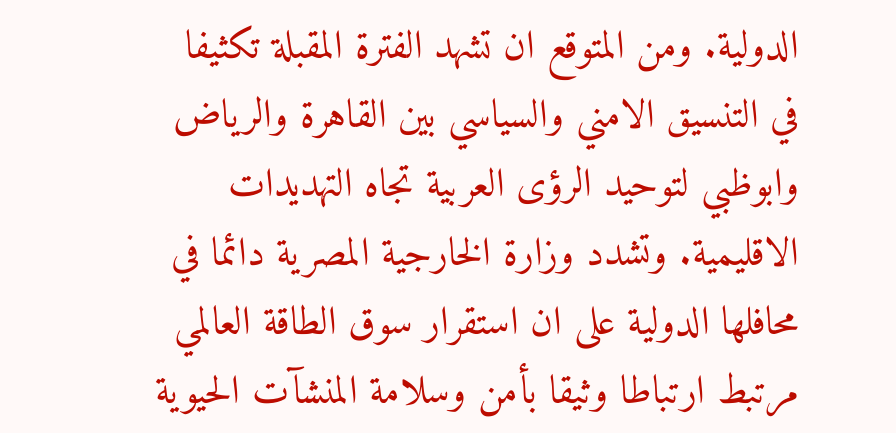الدولية. ومن المتوقع ان تشهد الفترة المقبلة تكثيفا في التنسيق الامني والسياسي بين القاهرة والرياض وابوظبي لتوحيد الرؤى العربية تجاه التهديدات الاقليمية. وتشدد وزارة الخارجية المصرية دائما في محافلها الدولية على ان استقرار سوق الطاقة العالمي مرتبط ارتباطا وثيقا بأمن وسلامة المنشآت الحيوية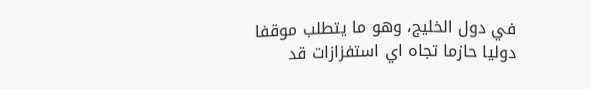في دول الخليج، وهو ما يتطلب موقفا دوليا حازما تجاه اي استفزازات قد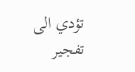تؤدي الى تفجير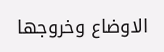الاوضاع وخروجها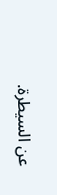عن السيطرة.